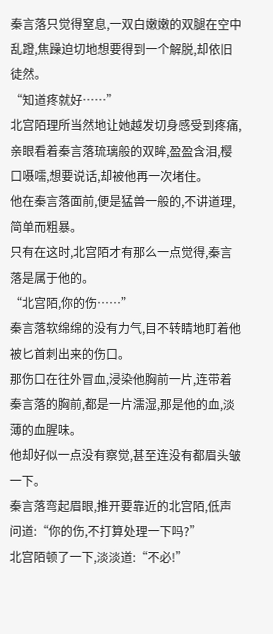秦言落只觉得窒息,一双白嫩嫩的双腿在空中乱蹬,焦躁迫切地想要得到一个解脱,却依旧徒然。
“知道疼就好……”
北宫陌理所当然地让她越发切身感受到疼痛,亲眼看着秦言落琉璃般的双眸,盈盈含泪,樱口嗫嚅,想要说话,却被他再一次堵住。
他在秦言落面前,便是猛兽一般的,不讲道理,简单而粗暴。
只有在这时,北宫陌才有那么一点觉得,秦言落是属于他的。
“北宫陌,你的伤……”
秦言落软绵绵的没有力气,目不转睛地盯着他被匕首刺出来的伤口。
那伤口在往外冒血,浸染他胸前一片,连带着秦言落的胸前,都是一片濡湿,那是他的血,淡薄的血腥味。
他却好似一点没有察觉,甚至连没有都眉头皱一下。
秦言落弯起眉眼,推开要靠近的北宫陌,低声问道:“你的伤,不打算处理一下吗?”
北宫陌顿了一下,淡淡道:“不必!”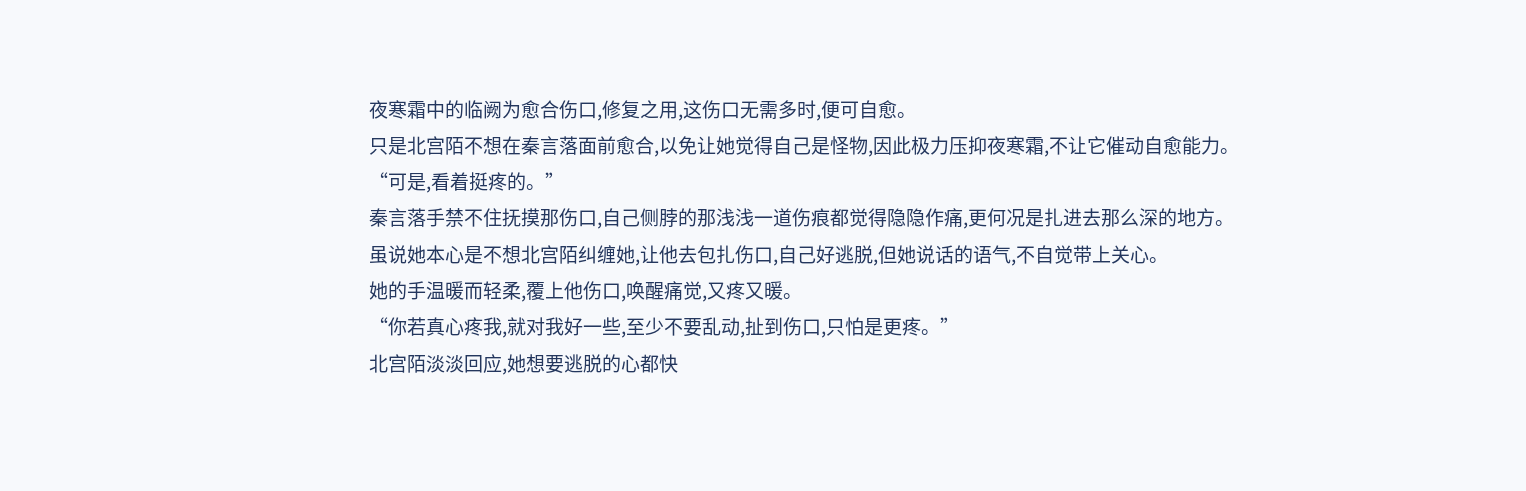夜寒霜中的临阙为愈合伤口,修复之用,这伤口无需多时,便可自愈。
只是北宫陌不想在秦言落面前愈合,以免让她觉得自己是怪物,因此极力压抑夜寒霜,不让它催动自愈能力。
“可是,看着挺疼的。”
秦言落手禁不住抚摸那伤口,自己侧脖的那浅浅一道伤痕都觉得隐隐作痛,更何况是扎进去那么深的地方。
虽说她本心是不想北宫陌纠缠她,让他去包扎伤口,自己好逃脱,但她说话的语气,不自觉带上关心。
她的手温暖而轻柔,覆上他伤口,唤醒痛觉,又疼又暖。
“你若真心疼我,就对我好一些,至少不要乱动,扯到伤口,只怕是更疼。”
北宫陌淡淡回应,她想要逃脱的心都快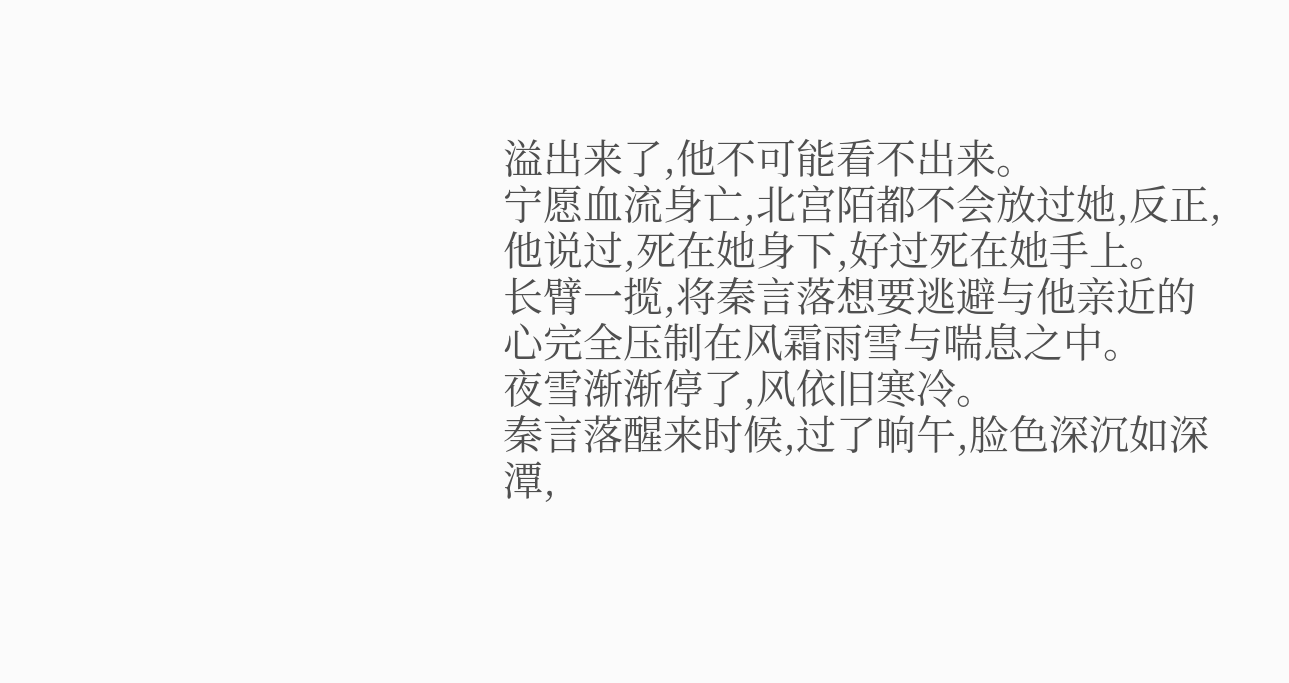溢出来了,他不可能看不出来。
宁愿血流身亡,北宫陌都不会放过她,反正,他说过,死在她身下,好过死在她手上。
长臂一揽,将秦言落想要逃避与他亲近的心完全压制在风霜雨雪与喘息之中。
夜雪渐渐停了,风依旧寒冷。
秦言落醒来时候,过了晌午,脸色深沉如深潭,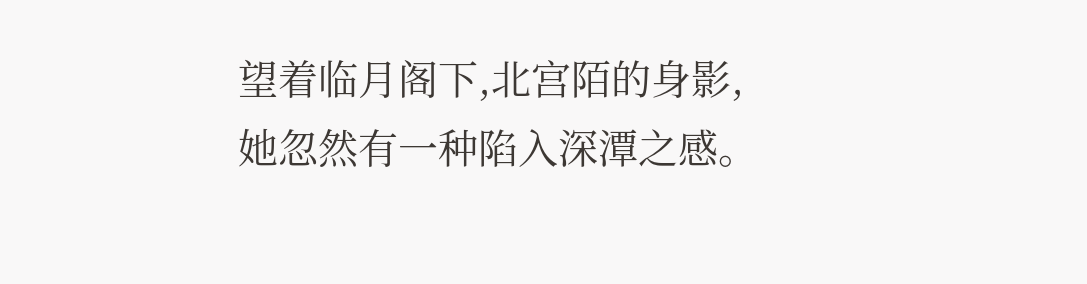望着临月阁下,北宫陌的身影,她忽然有一种陷入深潭之感。